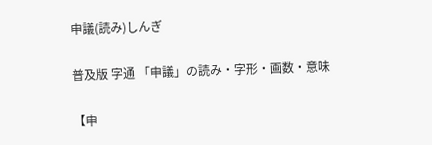申議(読み)しんぎ

普及版 字通 「申議」の読み・字形・画数・意味

【申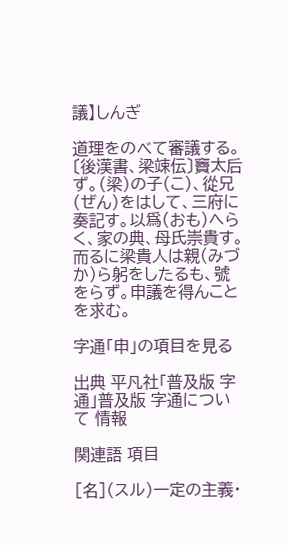議】しんぎ

道理をのべて審議する。〔後漢書、梁竦伝〕竇太后ず。(梁)の子(こ)、從兄(ぜん)をはして、三府に奏記す。以爲(おも)へらく、家の典、母氏崇貴す。而るに梁貴人は親(みづか)ら躬をしたるも、號をらず。申議を得んことを求む。

字通「申」の項目を見る

出典 平凡社「普及版 字通」普及版 字通について 情報

関連語 項目

[名](スル)一定の主義・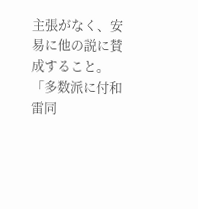主張がなく、安易に他の説に賛成すること。「多数派に付和雷同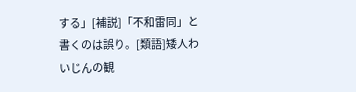する」[補説]「不和雷同」と書くのは誤り。[類語]矮人わいじんの観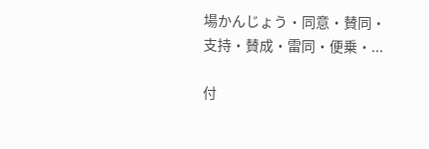場かんじょう・同意・賛同・支持・賛成・雷同・便乗・...

付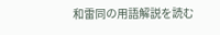和雷同の用語解説を読む